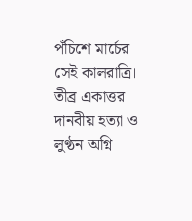পঁচিশে মার্চের সেই কালরাত্রি। তীব্র একাত্তর
দানবীয় হত্যা ও লুণ্ঠন অগ্নি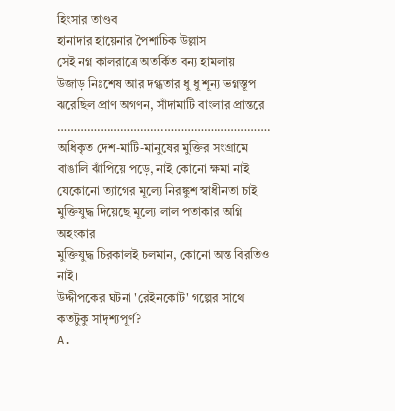হিংসার তাণ্ডব
হানাদার হায়েনার পৈশাচিক উল্লাস
সেই নগ্ন কালরাত্রে অতর্কিত বন্য হামলায়
উজাড় নিঃশেষ আর দগ্ধতার ধু ধু শূন্য ভগ্নস্তূপ
ঝরেছিল প্রাণ অগণন, সাঁদামাটি বাংলার প্রান্তরে
…………….…………….…………….…………….
অধিকৃত দেশ-মাটি-মানুষের মুক্তির সংগ্রামে
বাঙালি ঝাঁপিয়ে পড়ে, নাই কোনো ক্ষমা নাই
যেকোনো ত্যাগের মূল্যে নিরঙ্কুশ স্বাধীনতা চাই
মুক্তিযুদ্ধ দিয়েছে মূল্যে লাল পতাকার অগ্নি অহংকার
মুক্তিযুদ্ধ চিরকালই চলমান, কোনো অন্ত বিরতিও নাই।
উদ্দীপকের ঘটনা 'রেইনকোট' গল্পের সাথে কতটুকু সাদৃশ্যপূর্ণ?
A.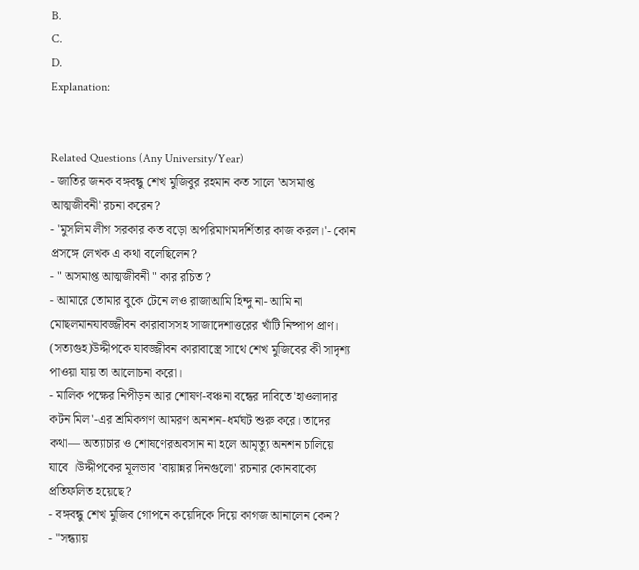B.
C.
D.
Explanation:


Related Questions (Any University/Year)
- জাতির জনক বঙ্গবন্ধু শেখ মুজিবুর রহমান কত সালে 'অসমাপ্ত আত্মজীবনী' রচনা করেন?
- 'মুসলিম লীগ সরকার কত বড়ো অপরিমাণমদর্শিতার কাজ করল।'- কোন প্রসঙ্গে লেখক এ কথা বলেছিলেন?
- " অসমাপ্ত আত্মজীবনী " কার রচিত ?
- আমারে তোমার বুকে টেনে লও রাজাআমি হিন্দু না- আমি না মোছলমানযাবজ্জীবন কারাবাসসহ সাজাদেশাত্তরের খাঁটি নিষ্পাপ প্রাণ। (সত্যগুহ)উদ্দীপকে যাবজ্জীবন কারাবাস্ত্রে সাথে শেখ মুজিবের কী সাদৃশ্য পাওয়া যায় তা আলোচনা করো।
- মালিক পক্ষের নিপীড়ন আর শোষণ-বঞ্চনা বন্ধের দাবিতে'হাওলাদার কটন মিল'-এর শ্রমিকগণ আমরণ অনশন-ধর্মঘট শুরু করে। তাদের কথা— অত্যাচার ও শোষণেরঅবসান না হলে আমৃত্যু অনশন চালিয়ে যাবে ।উদ্দীপকের মূলভাব 'বায়ান্নর দিনগুলো' রচনার কোনবাক্যে প্রতিফলিত হয়েছে?
- বঙ্গবন্ধু শেখ মুজিব গোপনে কয়েদিকে দিয়ে কাগজ আনালেন কেন?
- "সন্ধ্যায়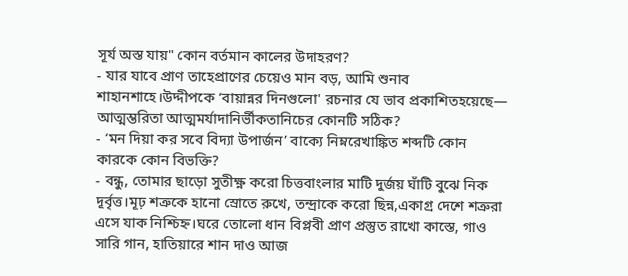সূর্য অস্ত যায়" কোন বর্তমান কালের উদাহরণ?
- যার যাবে প্রাণ তাহেপ্রাণের চেয়েও মান বড়, আমি শুনাব শাহানশাহে।উদ্দীপকে ‘বায়ান্নর দিনগুলো' রচনার যে ভাব প্রকাশিতহয়েছে— আত্মম্ভরিতা আত্মমর্যাদানিৰ্ভীকতানিচের কোনটি সঠিক?
- ‘মন দিয়া কর সবে বিদ্যা উপার্জন’ বাক্যে নিম্নরেখাঙ্কিত শব্দটি কোন কারকে কোন বিভক্তি?
- বন্ধু, তোমার ছাড়ো সুতীক্ষ্ণ করো চিত্তবাংলার মাটি দুর্জয় ঘাঁটি বুঝে নিক দূর্বৃত্ত।মূঢ় শত্রুকে হানো স্রোতে রুখে, তন্দ্রাকে করো ছিন্ন,একাগ্র দেশে শত্রুরা এসে যাক নিশ্চিহ্ন।ঘরে তোলো ধান বিপ্লবী প্রাণ প্রস্তুত রাখো কাস্তে, গাও সারি গান, হাতিয়ারে শান দাও আজ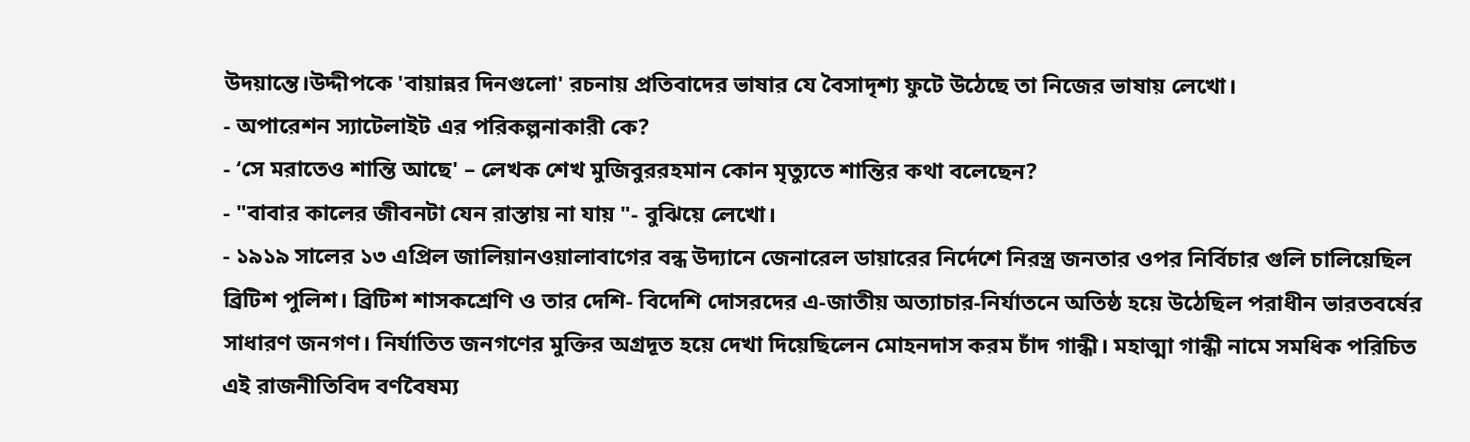উদয়ান্তে।উদ্দীপকে 'বায়ান্নর দিনগুলো' রচনায় প্রতিবাদের ভাষার যে বৈসাদৃশ্য ফুটে উঠেছে তা নিজের ভাষায় লেখো।
- অপারেশন স্যাটেলাইট এর পরিকল্পনাকারী কে?
- ‘সে মরাতেও শান্তি আছে' – লেখক শেখ মুজিবুররহমান কোন মৃত্যুতে শান্তির কথা বলেছেন?
- "বাবার কালের জীবনটা যেন রাস্তায় না যায় "- বুঝিয়ে লেখো।
- ১৯১৯ সালের ১৩ এপ্রিল জালিয়ানওয়ালাবাগের বন্ধ উদ্যানে জেনারেল ডায়ারের নির্দেশে নিরস্ত্র জনতার ওপর নির্বিচার গুলি চালিয়েছিল ব্রিটিশ পুলিশ। ব্রিটিশ শাসকশ্রেণি ও তার দেশি- বিদেশি দোসরদের এ-জাতীয় অত্যাচার-নির্যাতনে অতিষ্ঠ হয়ে উঠেছিল পরাধীন ভারতবর্ষের সাধারণ জনগণ। নির্যাতিত জনগণের মুক্তির অগ্রদূত হয়ে দেখা দিয়েছিলেন মোহনদাস করম চাঁদ গান্ধী। মহাত্মা গান্ধী নামে সমধিক পরিচিত এই রাজনীতিবিদ বর্ণবৈষম্য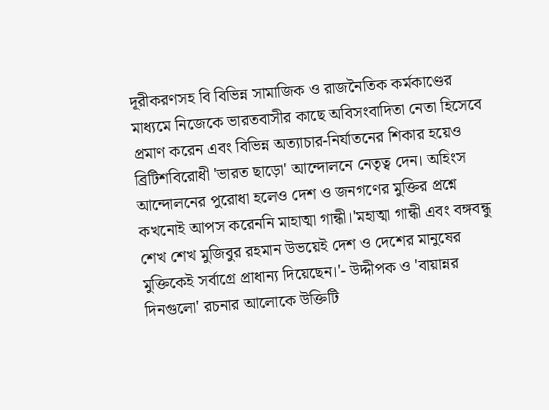দূরীকরণসহ বি বিভিন্ন সামাজিক ও রাজনৈতিক কর্মকাণ্ডের মাধ্যমে নিজেকে ভারতবাসীর কাছে অবিসংবাদিতা নেতা হিসেবে প্রমাণ করেন এবং বিভিন্ন অত্যাচার-নির্যাতনের শিকার হয়েও ব্রিটিশবিরোধী 'ভারত ছাড়ো' আন্দোলনে নেতৃত্ব দেন। অহিংস আন্দোলনের পুরোধা হলেও দেশ ও জনগণের মুক্তির প্রশ্নে কখনোই আপস করেননি মাহাত্মা গান্ধী।'মহাত্মা গান্ধী এবং বঙ্গবন্ধু শেখ শেখ মুজিবুর রহমান উভয়েই দেশ ও দেশের মানুষের মুক্তিকেই সর্বাগ্রে প্রাধান্য দিয়েছেন।'- উদ্দীপক ও 'বায়ান্নর দিনগুলো' রচনার আলোকে উক্তিটি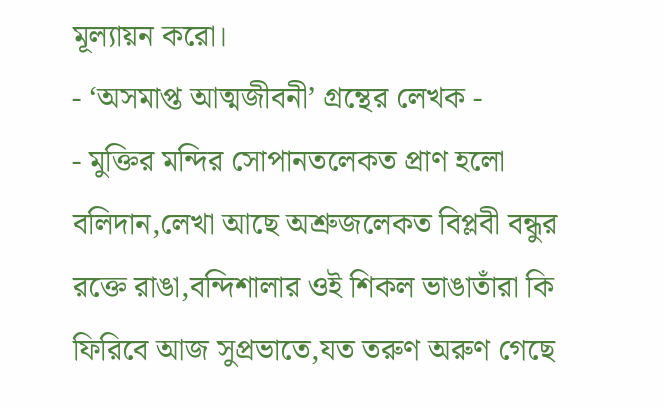মূল্যায়ন করো।
- ‘অসমাপ্ত আত্মজীবনী’ গ্রন্থের লেখক -
- মুক্তির মন্দির সোপানতলেকত প্রাণ হলো বলিদান,লেখা আছে অশ্রুজলেকত বিপ্লবী বন্ধুর রক্তে রাঙা,বন্দিশালার ওই শিকল ভাঙাতাঁরা কি ফিরিবে আজ সুপ্রভাতে,যত তরুণ অরুণ গেছে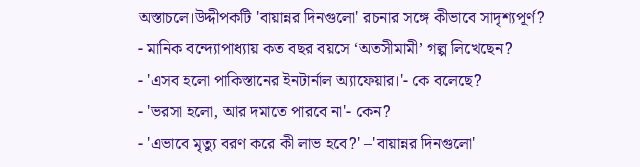অস্তাচলে।উদ্দীপকটি 'বায়ান্নর দিনগুলো' রচনার সঙ্গে কীভাবে সাদৃশ্যপূর্ণ?
- মানিক বন্দ্যোপাধ্যায় কত বছর বয়সে ‘অতসীমামী’ গল্প লিখেছেন?
- 'এসব হলো পাকিস্তানের ইনটার্নাল অ্যাফেয়ার।'- কে বলেছে?
- 'ভরসা হলো, আর দমাতে পারবে না'- কেন?
- 'এভাবে মৃত্যু বরণ করে কী লাভ হবে?' –'বায়ান্নর দিনগুলো'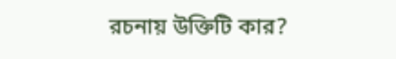রচনায় উক্তিটি কার?